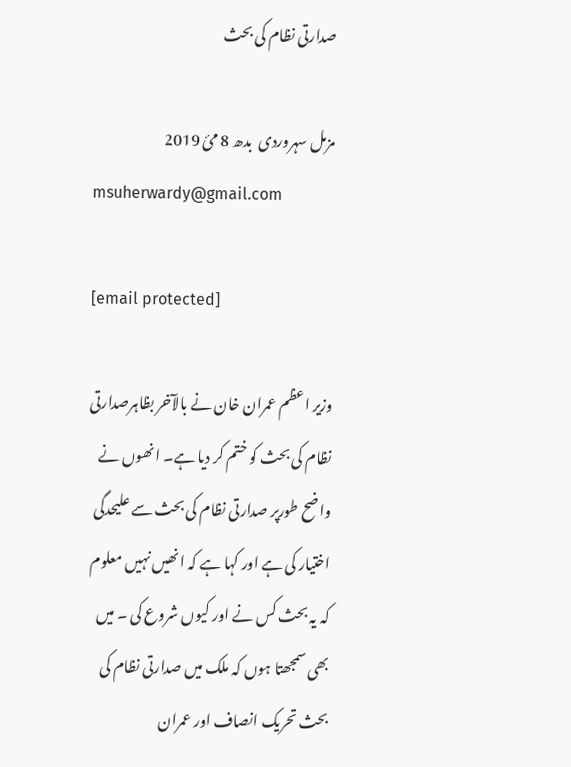صدارتی نظام کی بحث

مزمل سہروردی  بدھ 8 مئ 2019
msuherwardy@gmail.com

[email protected]

وزیر اعظم عمران خان نے بالآخر بظاہرصدارتی نظام کی بحث کو ختم کر دیا ہے۔ انھوں نے واضح طورپر صدارتی نظام کی بحث سے علیحدگی اختیار کی ہے اور کہا ہے کہ انھیں نہیں معلوم کہ یہ بحث کس نے اور کیوں شروع کی ۔ میں بھی سمجھتا ہوں کہ ملک میں صدارتی نظام کی بحث تحریک انصاف اور عمران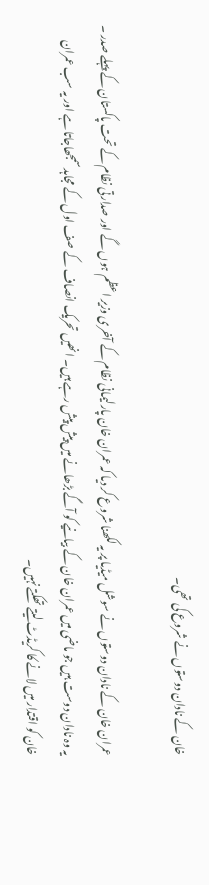خان کے نادان دوستوں نے شروع کی تھی۔

عمران خان کے نادان دوستوں نے سوشل میڈیا پر یہ لکھنا شروع کر دیا کہ عمران خان پارلیمانی نظام کے آخری وزیر اعظم ہوں گے اور صدارتی نظام کے تحت پاکستان کے پہلے صدر ۔ یہ وہ نادان دوست ہیں جو ماضی میں عمران خان کے بیانیے کو آگے بڑھانے میں پیش پیش رہے ہیں۔ انھیں تحریک انصاف کے صف اول کے مجاہد سمجھاجاتا ہے اور یہ سب عمران خان کو اقتدار میں لانے کا کریڈٹ لیتے تھکتے نہیں۔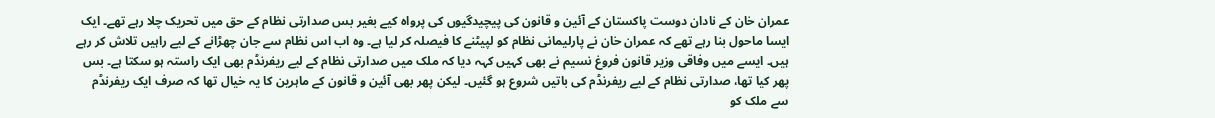عمران خان کے نادان دوست پاکستان کے آئین و قانون کی پیچیدگیوں کی پرواہ کیے بغیر بس صدارتی نظام کے حق میں تحریک چلا رہے تھے۔ ایک ایسا ماحول بنا رہے تھے کہ عمران خان نے پارلیمانی نظام کو لپیٹنے کا فیصلہ کر لیا ہے۔ وہ اب اس نظام سے جان چھڑانے کے لیے راہیں تلاش کر رہے ہیں۔ ایسے میں وفاقی وزیر قانون فروغ نسیم نے بھی کہیں کہہ دیا کہ ملک میں صدارتی نظام کے لیے ریفرنڈم بھی ایک راستہ ہو سکتا ہے۔ بس پھر کیا تھا، صدارتی نظام کے لیے ریفرنڈم کی باتیں شروع ہو گئیں۔ لیکن پھر بھی آئین و قانون کے ماہرین کا یہ خیال تھا کہ صرف ایک ریفرنڈم سے ملک کو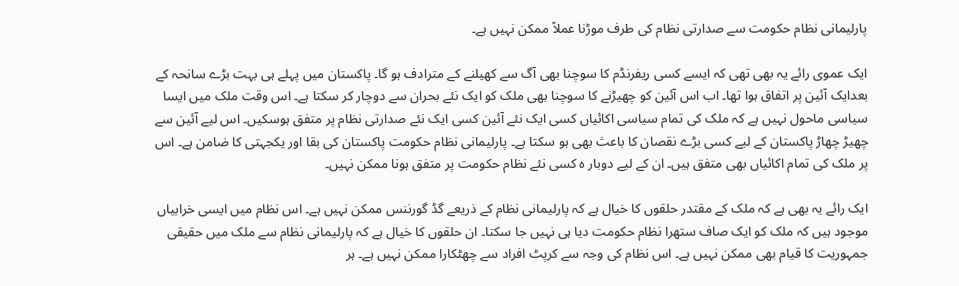پارلیمانی نظام حکومت سے صدارتی نظام کی طرف موڑنا عملاً ممکن نہیں ہے۔

ایک عموی رائے یہ بھی تھی کہ ایسے کسی ریفرنڈم کا سوچنا بھی آگ سے کھیلنے کے مترادف ہو گا۔ پاکستان میں پہلے ہی بہت بڑے سانحہ کے بعدایک آئین پر اتفاق ہوا تھا۔ اب اس آئین کو چھیڑنے کا سوچنا بھی ملک کو ایک نئے بحران سے دوچار کر سکتا ہے۔ اس وقت ملک میں ایسا سیاسی ماحول نہیں ہے کہ ملک کی تمام سیاسی اکائیاں کسی ایک نئے آئین کسی ایک نئے صدارتی نظام پر متفق ہوسکیں۔ اس لیے آئین سے چھیڑ چھاڑ پاکستان کے لیے کسی بڑے نقصان کا باعث بھی ہو سکتا ہے۔ پارلیمانی نظام حکومت پاکستان کی بقا اور یکجہتی کا ضامن ہے۔ اس پر ملک کی تمام اکائیاں بھی متفق ہیں۔ ان کے لیے دوبار ہ کسی نئے نظام حکومت پر متفق ہونا ممکن نہیں۔

ایک رائے یہ بھی ہے کہ ملک کے مقتدر حلقوں کا خیال ہے کہ پارلیمانی نظام کے ذریعے گڈ گورننس ممکن نہیں ہے۔ اس نظام میں ایسی خرابیاں موجود ہیں کہ ملک کو ایک صاف ستھرا نظام حکومت دیا ہی نہیں جا سکتا۔ ان حلقوں کا خیال ہے کہ پارلیمانی نظام سے ملک میں حقیقی جمہوریت کا قیام بھی ممکن نہیں ہے۔ اس نظام کی وجہ سے کرپٹ افراد سے چھٹکارا ممکن نہیں ہے۔ ہر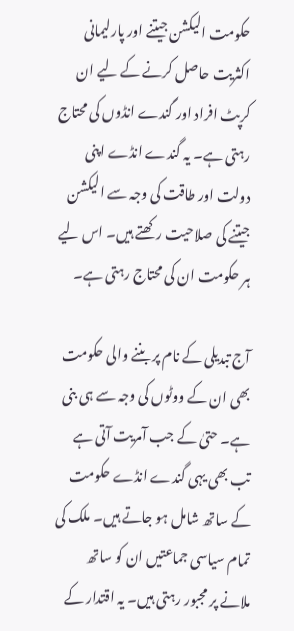حکومت الیکشن جیتنے اور پارلیمانی اکثریت حاصل کرنے کے لیے ان کرپٹ افراد اور گندے انڈوں کی محتاج رہتی ہے۔ یہ گندے انڈے اپنی دولت اور طاقت کی وجہ سے الیکشن جیتنے کی صلاحیت رکھتے ہیں۔ اس لیے ہر حکومت ان کی محتاج رہتی ہے۔

آج تبدیلی کے نام پر بننے والی حکومت بھی ان کے ووٹوں کی وجہ سے ہی بنی ہے۔ حتیٰ کے جب آمریت آتی ہے تب بھی یہی گندے انڈے حکومت کے ساتھ شامل ہو جاتے ہیں۔ ملک کی تمام سیاسی جماعتیں ان کو ساتھ ملانے پر مجبور رہتی ہیں۔ یہ اقتدار کے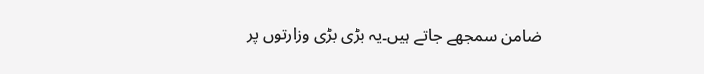ضامن سمجھے جاتے ہیں۔یہ بڑی بڑی وزارتوں پر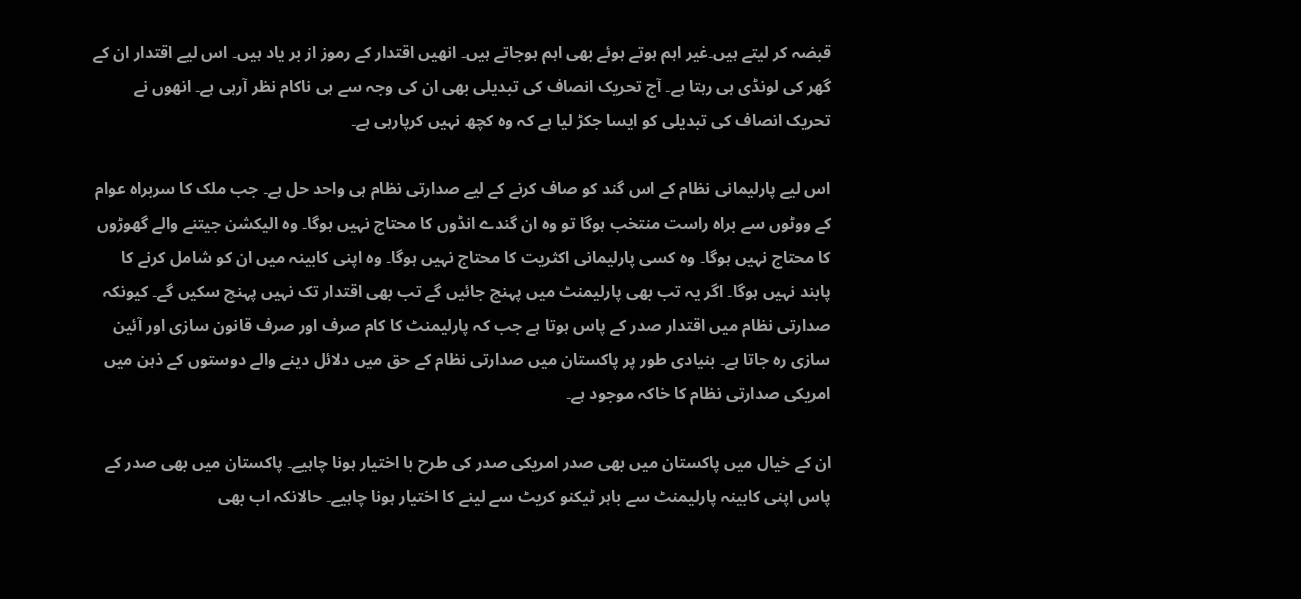قبضہ کر لیتے ہیں۔غیر اہم ہوتے ہوئے بھی اہم ہوجاتے ہیں۔ انھیں اقتدار کے رموز از بر یاد ہیں۔ اس لیے اقتدار ان کے گھر کی لونڈی ہی رہتا ہے۔ آج تحریک انصاف کی تبدیلی بھی ان کی وجہ سے ہی ناکام نظر آرہی ہے۔ انھوں نے تحریک انصاف کی تبدیلی کو ایسا جکڑ لیا ہے کہ وہ کچھ نہیں کرپارہی ہے۔

اس لیے پارلیمانی نظام کے اس گند کو صاف کرنے کے لیے صدارتی نظام ہی واحد حل ہے۔ جب ملک کا سربراہ عوام کے ووٹوں سے براہ راست منتخب ہوگا تو وہ ان گندے انڈوں کا محتاج نہیں ہوگا۔ وہ الیکشن جیتنے والے گھوڑوں کا محتاج نہیں ہوگا۔ وہ کسی پارلیمانی اکثریت کا محتاج نہیں ہوگا۔ وہ اپنی کابینہ میں ان کو شامل کرنے کا پابند نہیں ہوگا۔ اگر یہ تب بھی پارلیمنٹ میں پہنچ جائیں گے تب بھی اقتدار تک نہیں پہنچ سکیں گے۔ کیونکہ صدارتی نظام میں اقتدار صدر کے پاس ہوتا ہے جب کہ پارلیمنٹ کا کام صرف اور صرف قانون سازی اور آئین سازی رہ جاتا ہے۔ بنیادی طور پر پاکستان میں صدارتی نظام کے حق میں دلائل دینے والے دوستوں کے ذہن میں امریکی صدارتی نظام کا خاکہ موجود ہے۔

ان کے خیال میں پاکستان میں بھی صدر امریکی صدر کی طرح با اختیار ہونا چاہیے۔ پاکستان میں بھی صدر کے پاس اپنی کابینہ پارلیمنٹ سے باہر ٹیکنو کریٹ سے لینے کا اختیار ہونا چاہیے۔ حالانکہ اب بھی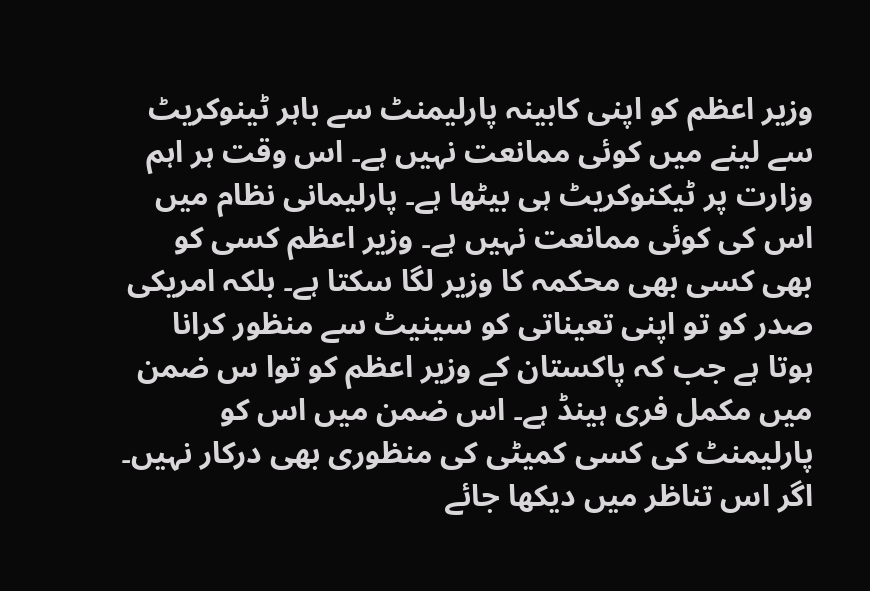وزیر اعظم کو اپنی کابینہ پارلیمنٹ سے باہر ٹینوکریٹ سے لینے میں کوئی ممانعت نہیں ہے۔ اس وقت ہر اہم وزارت پر ٹیکنوکریٹ ہی بیٹھا ہے۔ پارلیمانی نظام میں اس کی کوئی ممانعت نہیں ہے۔ وزیر اعظم کسی کو بھی کسی بھی محکمہ کا وزیر لگا سکتا ہے۔ بلکہ امریکی صدر کو تو اپنی تعیناتی کو سینیٹ سے منظور کرانا ہوتا ہے جب کہ پاکستان کے وزیر اعظم کو توا س ضمن میں مکمل فری ہینڈ ہے۔ اس ضمن میں اس کو پارلیمنٹ کی کسی کمیٹی کی منظوری بھی درکار نہیں۔ اگر اس تناظر میں دیکھا جائے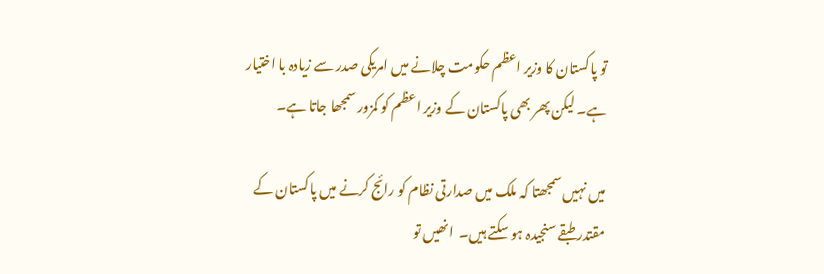تو پاکستان کا وزیر اعظم حکومت چلانے میں امریکی صدر سے زیادہ با اختیار ہے۔ لیکن پھر بھی پاکستان کے وزیر اعظم کو کمزور سمجھا جاتا ہے۔

میں نہیں سمجھتا کہ ملک میں صدارتی نظام کو رائج کرنے میں پاکستان کے مقتدر طبقے سنجیدہ ہو سکتے ہیں۔  انھیں تو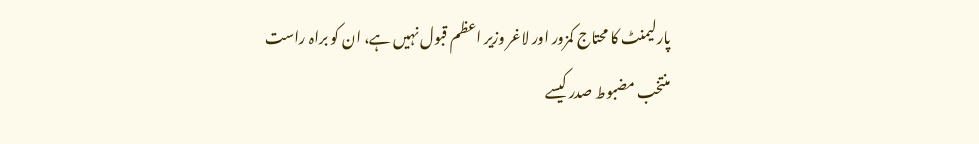پارلیمنٹ کا محتاج کمزور اور لاغر وزیر اعظم قبول نہیں ہے، ان کو براہ راست منتخب مضبوط صدر کیسے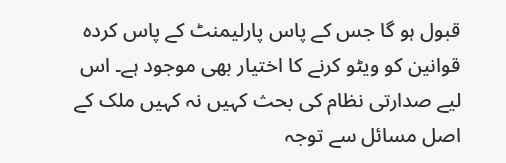قبول ہو گا جس کے پاس پارلیمنٹ کے پاس کردہ قوانین کو ویٹو کرنے کا اختیار بھی موجود ہے۔ اس لیے صدارتی نظام کی بحث کہیں نہ کہیں ملک کے اصل مسائل سے توجہ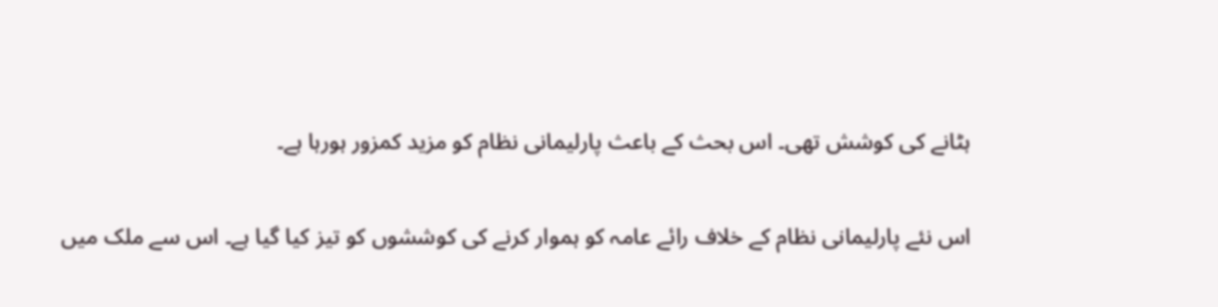ہٹانے کی کوشش تھی۔ اس بحث کے باعث پارلیمانی نظام کو مزید کمزور ہورہا ہے۔

اس نئے پارلیمانی نظام کے خلاف رائے عامہ کو ہموار کرنے کی کوششوں کو تیز کیا گیا ہے۔ اس سے ملک میں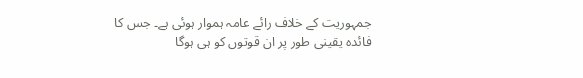جمہوریت کے خلاف رائے عامہ ہموار ہوئی ہے۔ جس کا فائدہ یقینی طور پر ان قوتوں کو ہی ہوگا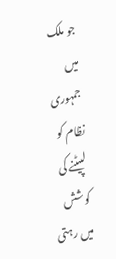جو ملک میں جمہوری نظام کو لپیٹنے کی کوشش میں رہتی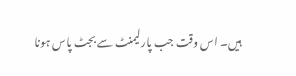ہیں۔ اس وقت جب پارلیمنٹ سے بجٹ پاس ہونا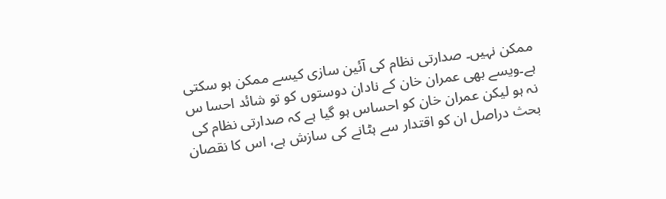ممکن نہیں۔ صدارتی نظام کی آئین سازی کیسے ممکن ہو سکتی ہے۔ویسے بھی عمران خان کے نادان دوستوں کو تو شائد احسا س نہ ہو لیکن عمران خان کو احساس ہو گیا ہے کہ صدارتی نظام کی بحث دراصل ان کو اقتدار سے ہٹانے کی سازش ہے، اس کا نقصان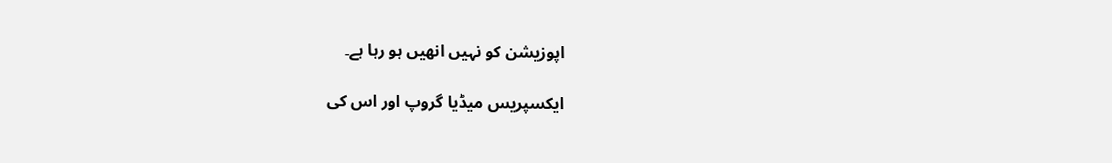اپوزیشن کو نہیں انھیں ہو رہا ہے۔

ایکسپریس میڈیا گروپ اور اس کی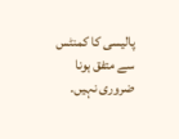پالیسی کا کمنٹس سے متفق ہونا ضروری نہیں۔